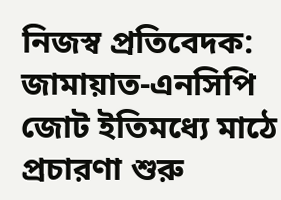নিজস্ব প্রতিবেদক: জামায়াত-এনসিপি জোট ইতিমধ্যে মাঠে প্রচারণা শুরু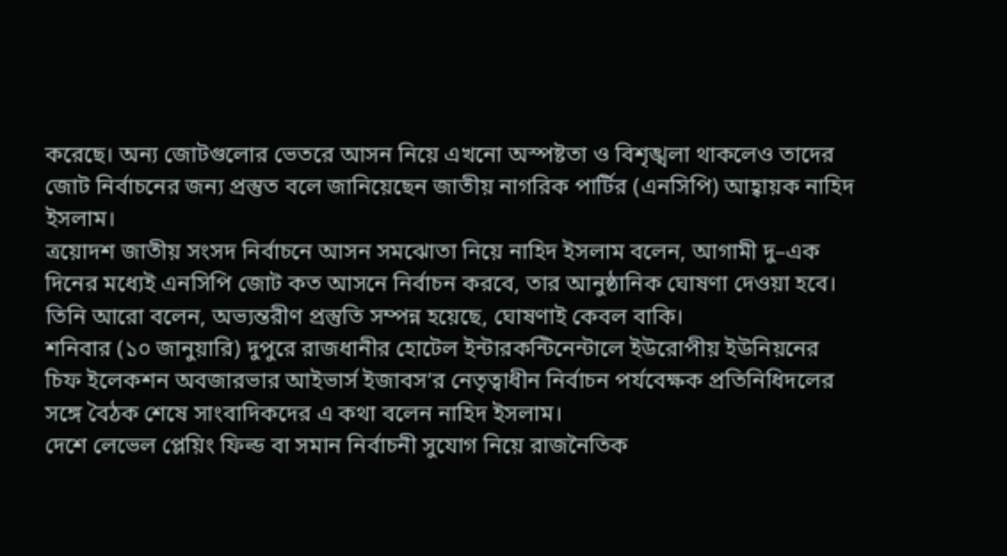করেছে। অন্য জোটগুলোর ভেতরে আসন নিয়ে এখনো অস্পষ্টতা ও বিশৃঙ্খলা থাকলেও তাদের জোট নির্বাচনের জন্য প্রস্তুত বলে জানিয়েছেন জাতীয় নাগরিক পার্টির (এনসিপি) আহ্বায়ক নাহিদ ইসলাম।
ত্রয়োদশ জাতীয় সংসদ নির্বাচনে আসন সমঝোতা নিয়ে নাহিদ ইসলাম বলেন, আগামী দু–এক দিনের মধ্যেই এনসিপি জোট কত আসনে নির্বাচন করবে, তার আনুষ্ঠানিক ঘোষণা দেওয়া হবে। তিনি আরো বলেন, অভ্যন্তরীণ প্রস্তুতি সম্পন্ন হয়েছে, ঘোষণাই কেবল বাকি।
শনিবার (১০ জানুয়ারি) দুপুরে রাজধানীর হোটেল ইন্টারকন্টিনেন্টালে ইউরোপীয় ইউনিয়নের চিফ ইলেকশন অবজারভার আইভার্স ইজাবস’র নেতৃত্বাধীন নির্বাচন পর্যবেক্ষক প্রতিনিধিদলের সঙ্গে বৈঠক শেষে সাংবাদিকদের এ কথা বলেন নাহিদ ইসলাম।
দেশে লেভেল প্লেয়িং ফিল্ড বা সমান নির্বাচনী সুযোগ নিয়ে রাজনৈতিক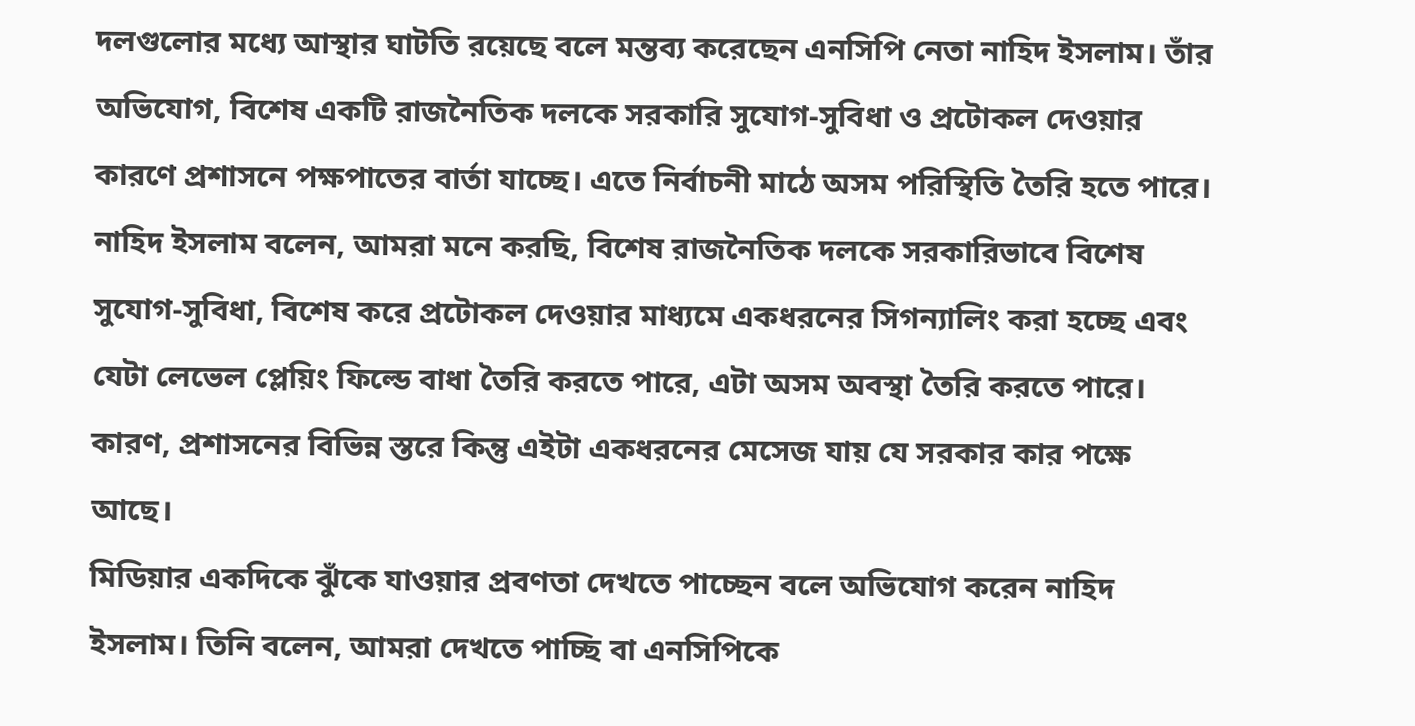দলগুলোর মধ্যে আস্থার ঘাটতি রয়েছে বলে মন্তব্য করেছেন এনসিপি নেতা নাহিদ ইসলাম। তাঁর অভিযোগ, বিশেষ একটি রাজনৈতিক দলকে সরকারি সুযোগ-সুবিধা ও প্রটোকল দেওয়ার কারণে প্রশাসনে পক্ষপাতের বার্তা যাচ্ছে। এতে নির্বাচনী মাঠে অসম পরিস্থিতি তৈরি হতে পারে।
নাহিদ ইসলাম বলেন, আমরা মনে করছি, বিশেষ রাজনৈতিক দলকে সরকারিভাবে বিশেষ সুযোগ-সুবিধা, বিশেষ করে প্রটোকল দেওয়ার মাধ্যমে একধরনের সিগন্যালিং করা হচ্ছে এবং যেটা লেভেল প্লেয়িং ফিল্ডে বাধা তৈরি করতে পারে, এটা অসম অবস্থা তৈরি করতে পারে। কারণ, প্রশাসনের বিভিন্ন স্তরে কিন্তু এইটা একধরনের মেসেজ যায় যে সরকার কার পক্ষে আছে।
মিডিয়ার একদিকে ঝুঁকে যাওয়ার প্রবণতা দেখতে পাচ্ছেন বলে অভিযোগ করেন নাহিদ ইসলাম। তিনি বলেন, আমরা দেখতে পাচ্ছি বা এনসিপিকে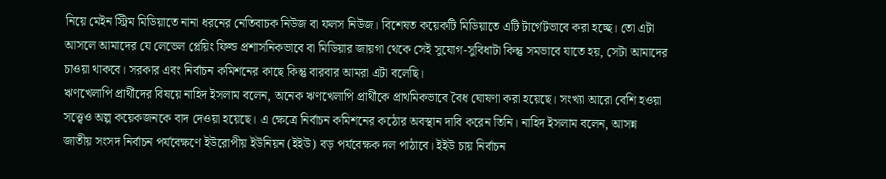নিয়ে মেইন স্ট্রিম মিডিয়াতে নানা ধরনের নেতিবাচক নিউজ বা ফলস নিউজ। বিশেষত কয়েকটি মিডিয়াতে এটি টার্গেটভাবে করা হচ্ছে। তো এটা আসলে আমাদের যে লেভেল প্লেয়িং ফিল্ড প্রশাসনিকভাবে বা মিডিয়ার জায়গা থেকে সেই সুযোগ-সুবিধাটা কিন্তু সমভাবে যাতে হয়, সেটা আমাদের চাওয়া থাকবে। সরকার এবং নির্বাচন কমিশনের কাছে কিন্তু বারবার আমরা এটা বলেছি।
ঋণখেলাপি প্রার্থীদের বিষয়ে নাহিদ ইসলাম বলেন, অনেক ঋণখেলাপি প্রার্থীকে প্রাথমিকভাবে বৈধ ঘোষণা করা হয়েছে। সংখ্যা আরো বেশি হওয়া সত্ত্বেও অল্প কয়েকজনকে বাদ দেওয়া হয়েছে। এ ক্ষেত্রে নির্বাচন কমিশনের কঠোর অবস্থান দাবি করেন তিনি। নাহিদ ইসলাম বলেন, আসন্ন জাতীয় সংসদ নির্বাচন পর্যবেক্ষণে ইউরোপীয় ইউনিয়ন (ইইউ) বড় পর্যবেক্ষক দল পাঠাবে। ইইউ চায় নির্বাচন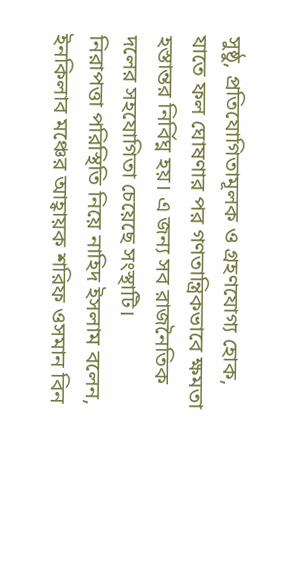সুষ্ঠু, প্রতিযোগিতামূলক ও গ্রহণযোগ্য হোক, যাতে ফল ঘোষণার পর গণতান্ত্রিকভাবে ক্ষমতা হস্তান্তর নির্বিঘ্ন হয়। এ জন্য সব রাজনৈতিক দলের সহযোগিতা চেয়েছে সংস্থাটি।
নিরাপত্তা পরিস্থিতি নিয়ে নাহিদ ইসলাম বলেন, ইনকিলাব মঞ্চের আহ্বায়ক শরিফ ওসমান বিন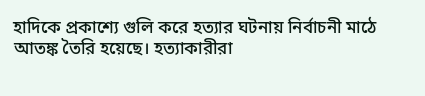হাদিকে প্রকাশ্যে গুলি করে হত্যার ঘটনায় নির্বাচনী মাঠে আতঙ্ক তৈরি হয়েছে। হত্যাকারীরা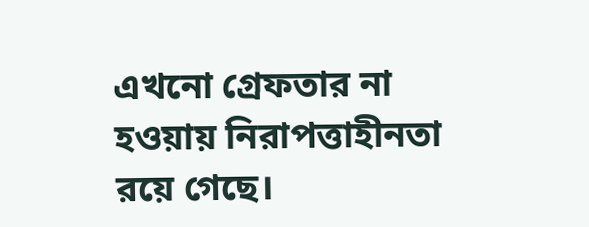এখনো গ্রেফতার না হওয়ায় নিরাপত্তাহীনতা রয়ে গেছে।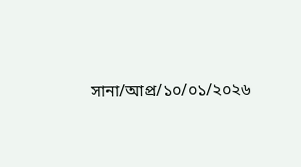সানা/আপ্র/১০/০১/২০২৬